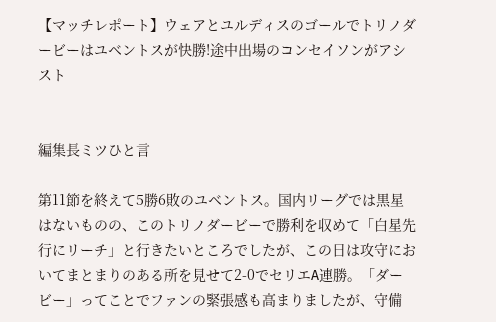【マッチレポート】ウェアとユルディスのゴールでトリノダービーはユベントスが快勝!途中出場のコンセイソンがアシスト


編集長ミツひと言

第11節を終えて5勝6敗のユベントス。国内リーグでは黒星はないものの、このトリノダービーで勝利を収めて「白星先行にリーチ」と行きたいところでしたが、この日は攻守においてまとまりのある所を見せて2-0でセリエA連勝。「ダービー」ってことでファンの緊張感も高まりましたが、守備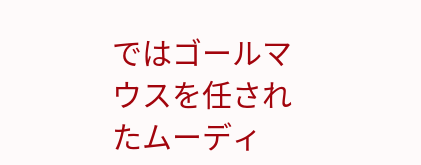ではゴールマウスを任されたムーディ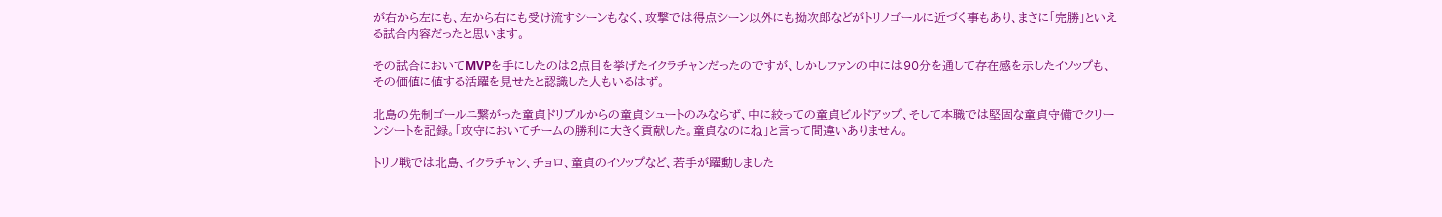が右から左にも、左から右にも受け流すシーンもなく、攻撃では得点シーン以外にも拗次郎などがトリノゴールに近づく事もあり、まさに「完勝」といえる試合内容だったと思います。

その試合においてMVPを手にしたのは2点目を挙げたイクラチャンだったのですが、しかしファンの中には90分を通して存在感を示したイソップも、その価値に値する活躍を見せたと認識した人もいるはず。

北島の先制ゴールニ繋がった童貞ドリブルからの童貞シュートのみならず、中に絞っての童貞ビルドアップ、そして本職では堅固な童貞守備でクリーンシートを記録。「攻守においてチームの勝利に大きく貢献した。童貞なのにね」と言って間違いありません。

トリノ戦では北島、イクラチャン、チョロ、童貞のイソップなど、若手が躍動しました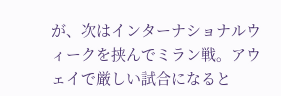が、次はインターナショナルウィークを挟んでミラン戦。アウェイで厳しい試合になると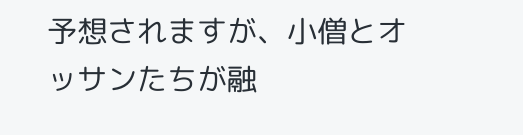予想されますが、小僧とオッサンたちが融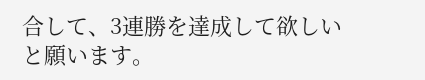合して、3連勝を達成して欲しいと願います。